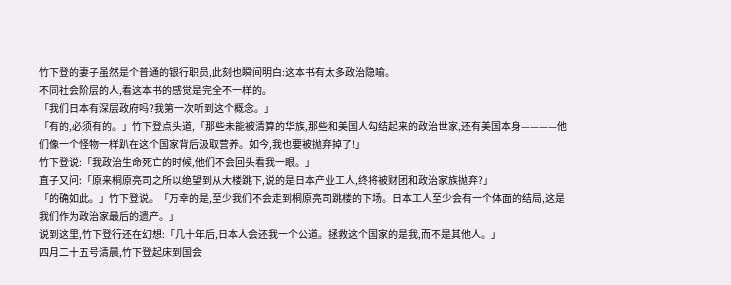竹下登的妻子虽然是个普通的银行职员,此刻也瞬间明白:这本书有太多政治隐喻。
不同社会阶层的人,看这本书的感觉是完全不一样的。
「我们日本有深层政府吗?我第一次听到这个概念。」
「有的,必须有的。」竹下登点头道,「那些未能被清算的华族,那些和美国人勾结起来的政治世家,还有美国本身————他们像一个怪物一样趴在这个国家背后汲取营养。如今,我也要被抛弃掉了!」
竹下登说:「我政治生命死亡的时候,他们不会回头看我一眼。」
直子又问:「原来桐原亮司之所以绝望到从大楼跳下,说的是日本产业工人,终将被财团和政治家族抛弃?」
「的确如此。」竹下登说。「万幸的是,至少我们不会走到桐原亮司跳楼的下场。日本工人至少会有一个体面的结局,这是我们作为政治家最后的遗产。」
说到这里,竹下登行还在幻想:「几十年后,日本人会还我一个公道。拯救这个国家的是我,而不是其他人。」
四月二十五号清晨,竹下登起床到国会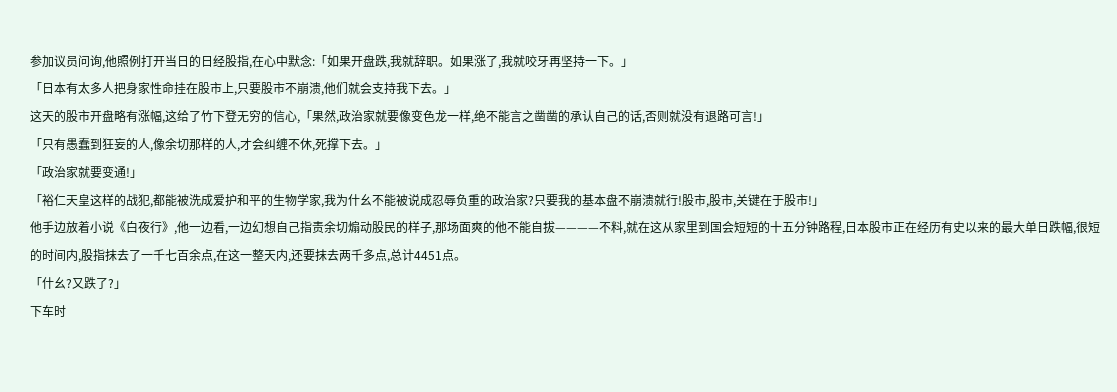参加议员问询,他照例打开当日的日经股指,在心中默念:「如果开盘跌,我就辞职。如果涨了,我就咬牙再坚持一下。」
「日本有太多人把身家性命挂在股市上,只要股市不崩溃,他们就会支持我下去。」
这天的股市开盘略有涨幅,这给了竹下登无穷的信心,「果然,政治家就要像变色龙一样,绝不能言之凿凿的承认自己的话,否则就没有退路可言!」
「只有愚蠢到狂妄的人,像余切那样的人,才会纠缠不休,死撑下去。」
「政治家就要变通!」
「裕仁天皇这样的战犯,都能被洗成爱护和平的生物学家,我为什幺不能被说成忍辱负重的政治家?只要我的基本盘不崩溃就行!股市,股市,关键在于股市!」
他手边放着小说《白夜行》,他一边看,一边幻想自己指责余切煽动股民的样子,那场面爽的他不能自拔————不料,就在这从家里到国会短短的十五分钟路程,日本股市正在经历有史以来的最大单日跌幅,很短的时间内,股指抹去了一千七百余点,在这一整天内,还要抹去两千多点,总计4451点。
「什幺?又跌了?」
下车时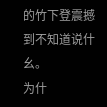的竹下登震撼到不知道说什幺。
为什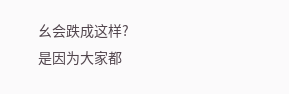幺会跌成这样?
是因为大家都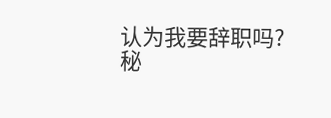认为我要辞职吗?
秘